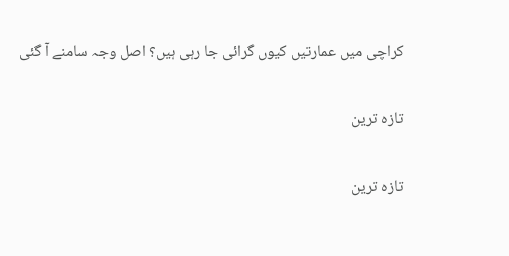کراچی میں عمارتیں کیوں گرائی جا رہی ہیں؟ اصل وجہ سامنے آ گئی

تازہ ترین

تازہ ترین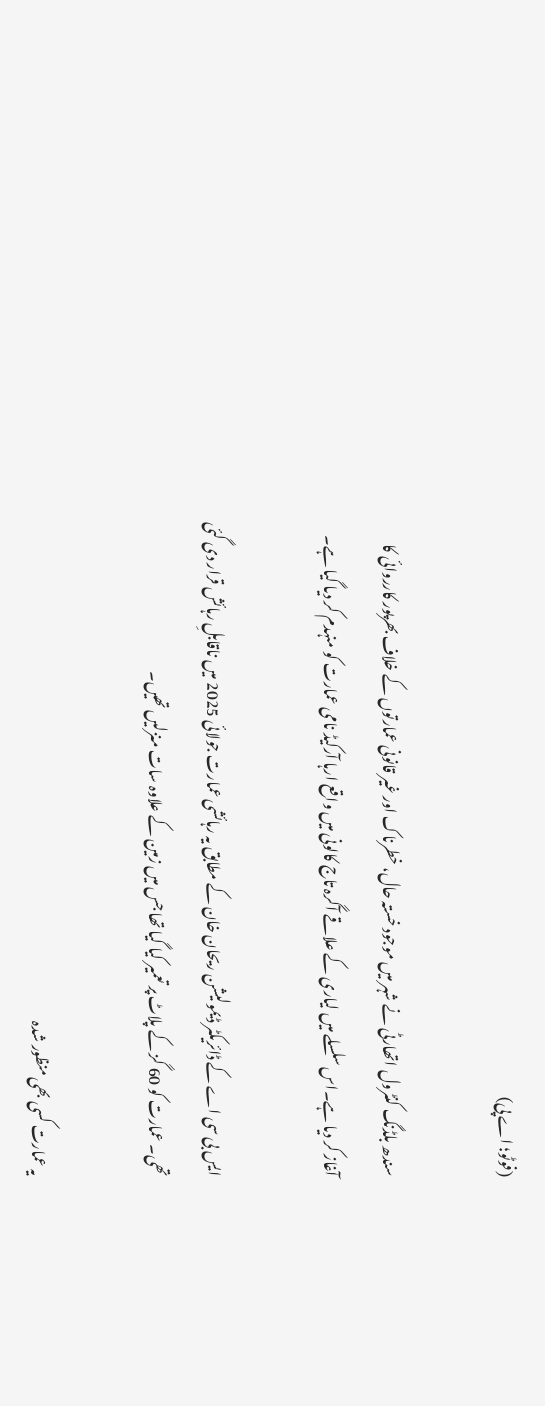(فوٹو؛ اے پی)

سندھ بلڈنگ کنٹرول اتھارٹی نے شہر میں موجود خستہ حال، خطرناک اور غیر قانونی عمارتوں کے خلاف بھرپور کارروائی کا آغاز کر دیا ہے۔اس سلسلے میں لیاری کے علاقے آگرہ تاج کالونی میں واقع ارہا آرکیڈ نامی عمارت کو منہدم کر دیا گیا ہے۔

ایس بی سی اے کے ڈائریکٹر ڈیمولیشن ریحان خان کے مطابق یہ رہائشی عمارت جولائی 2025 میں ناقابلِ رہائش قرار دی گئی تھی۔ عمارت کو 60 گز کے پلاٹ پر تعمیر کیا گیا تھا جس میں زمین کے علاوہ سات منزلیں تھیں۔

یہ عمارت کسی بھی منظور شدہ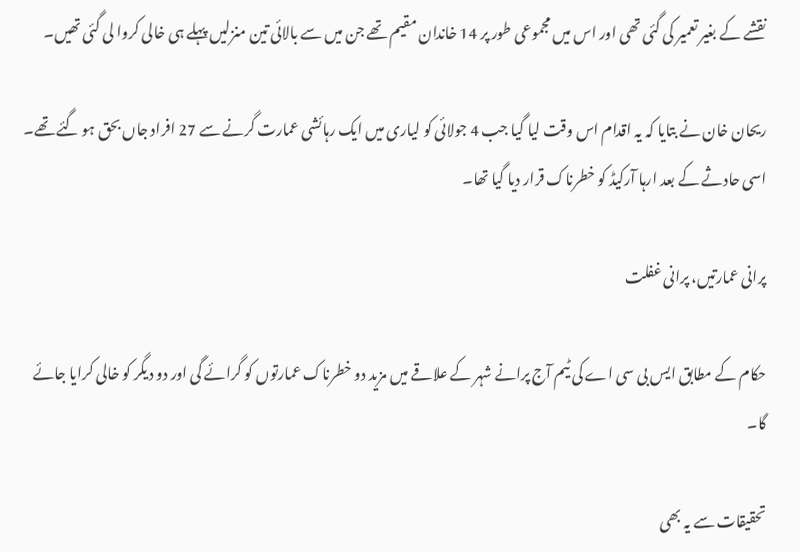نقشے کے بغیر تعمیر کی گئی تھی اور اس میں مجموعی طور پر 14 خاندان مقیم تھے جن میں سے بالائی تین منزلیں پہلے ہی خالی کروا لی گئی تھیں۔

ریحان خان نے بتایا کہ یہ اقدام اس وقت لیا گیا جب 4 جولائی کو لیاری میں ایک رہائشی عمارت گرنے سے 27 افراد جاں بحق ہو گئے تھے۔ اسی حادثے کے بعد ارہا آرکیڈ کو خطرناک قرار دیا گیا تھا۔

پرانی عمارتیں، پرانی غفلت

حکام کے مطابق ایس بی سی اے کی ٹیم آج پرانے شہر کے علاقے میں مزید دو خطرناک عمارتوں کو گرائے گی اور دو دیگر کو خالی کرایا جائے گا۔

تحقیقات سے یہ بھی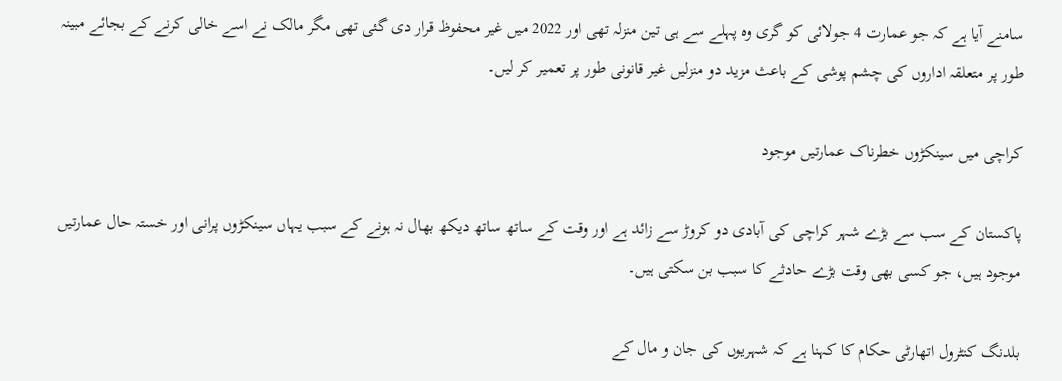سامنے آیا ہے کہ جو عمارت 4 جولائی کو گری وہ پہلے سے ہی تین منزلہ تھی اور 2022 میں غیر محفوظ قرار دی گئی تھی مگر مالک نے اسے خالی کرنے کے بجائے مبینہ طور پر متعلقہ اداروں کی چشم پوشی کے باعث مزید دو منزلیں غیر قانونی طور پر تعمیر کر لیں۔

کراچی میں سینکڑوں خطرناک عمارتیں موجود

پاکستان کے سب سے بڑے شہر کراچی کی آبادی دو کروڑ سے زائد ہے اور وقت کے ساتھ ساتھ دیکھ بھال نہ ہونے کے سبب یہاں سینکڑوں پرانی اور خستہ حال عمارتیں موجود ہیں، جو کسی بھی وقت بڑے حادثے کا سبب بن سکتی ہیں۔

بلدنگ کنٹرول اتھارٹی حکام کا کہنا ہے کہ شہریوں کی جان و مال کے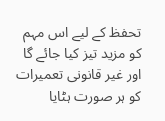تحفظ کے لیے اس مہم کو مزید تیز کیا جائے گا اور غیر قانونی تعمیرات کو ہر صورت ہٹایا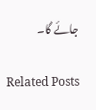جائے گا۔

Related Posts